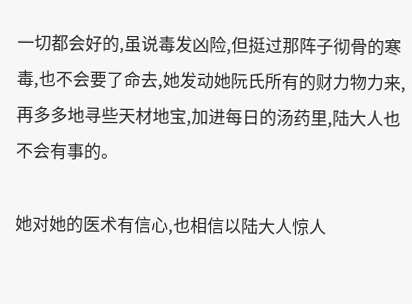一切都会好的,虽说毒发凶险,但挺过那阵子彻骨的寒毒,也不会要了命去,她发动她阮氏所有的财力物力来,再多多地寻些天材地宝,加进每日的汤药里,陆大人也不会有事的。

她对她的医术有信心,也相信以陆大人惊人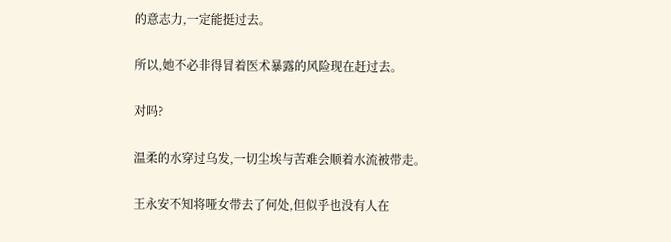的意志力,一定能挺过去。

所以,她不必非得冒着医术暴露的风险现在赶过去。

对吗?

温柔的水穿过乌发,一切尘埃与苦难会顺着水流被带走。

王永安不知将哑女带去了何处,但似乎也没有人在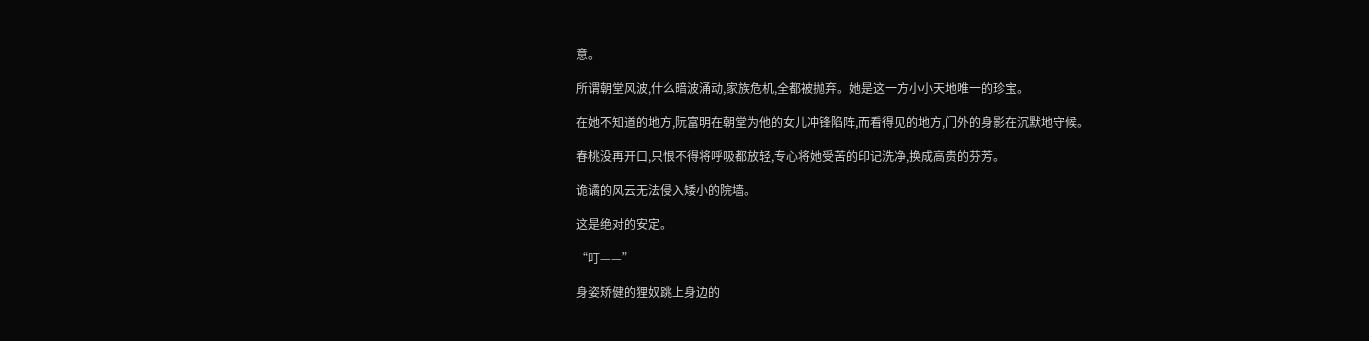意。

所谓朝堂风波,什么暗波涌动,家族危机,全都被抛弃。她是这一方小小天地唯一的珍宝。

在她不知道的地方,阮富明在朝堂为他的女儿冲锋陷阵,而看得见的地方,门外的身影在沉默地守候。

春桃没再开口,只恨不得将呼吸都放轻,专心将她受苦的印记洗净,换成高贵的芬芳。

诡谲的风云无法侵入矮小的院墙。

这是绝对的安定。

“叮——”

身姿矫健的狸奴跳上身边的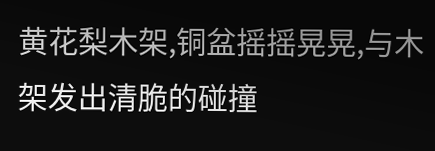黄花梨木架,铜盆摇摇晃晃,与木架发出清脆的碰撞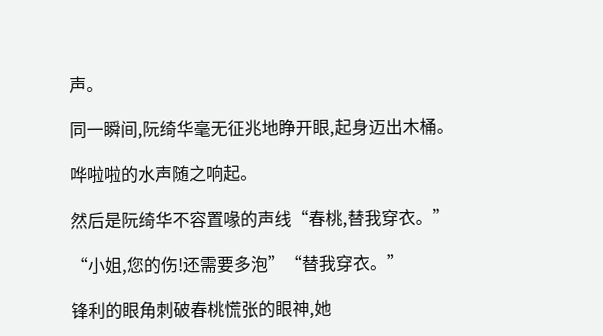声。

同一瞬间,阮绮华毫无征兆地睁开眼,起身迈出木桶。

哗啦啦的水声随之响起。

然后是阮绮华不容置喙的声线“春桃,替我穿衣。”

“小姐,您的伤!还需要多泡”“替我穿衣。”

锋利的眼角刺破春桃慌张的眼神,她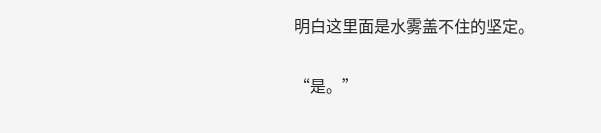明白这里面是水雾盖不住的坚定。

“是。”